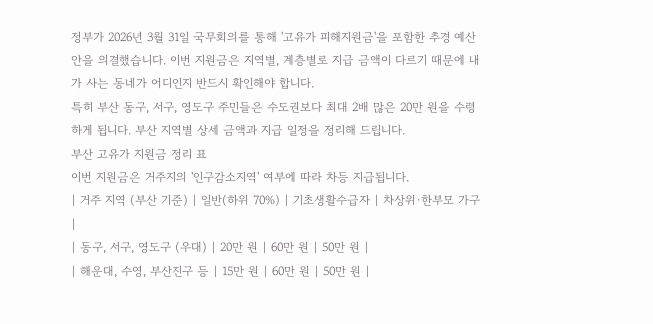정부가 2026년 3월 31일 국무회의를 통해 '고유가 피해지원금'을 포함한 추경 예산안을 의결했습니다. 이번 지원금은 지역별, 계층별로 지급 금액이 다르기 때문에 내가 사는 동네가 어디인지 반드시 확인해야 합니다.
특히 부산 동구, 서구, 영도구 주민들은 수도권보다 최대 2배 많은 20만 원을 수령하게 됩니다. 부산 지역별 상세 금액과 지급 일정을 정리해 드립니다.
부산 고유가 지원금 정리 표
이번 지원금은 거주지의 '인구감소지역' 여부에 따라 차등 지급됩니다.
| 거주 지역 (부산 기준) | 일반(하위 70%) | 기초생활수급자 | 차상위·한부모 가구 |
| 동구, 서구, 영도구 (우대) | 20만 원 | 60만 원 | 50만 원 |
| 해운대, 수영, 부산진구 등 | 15만 원 | 60만 원 | 50만 원 |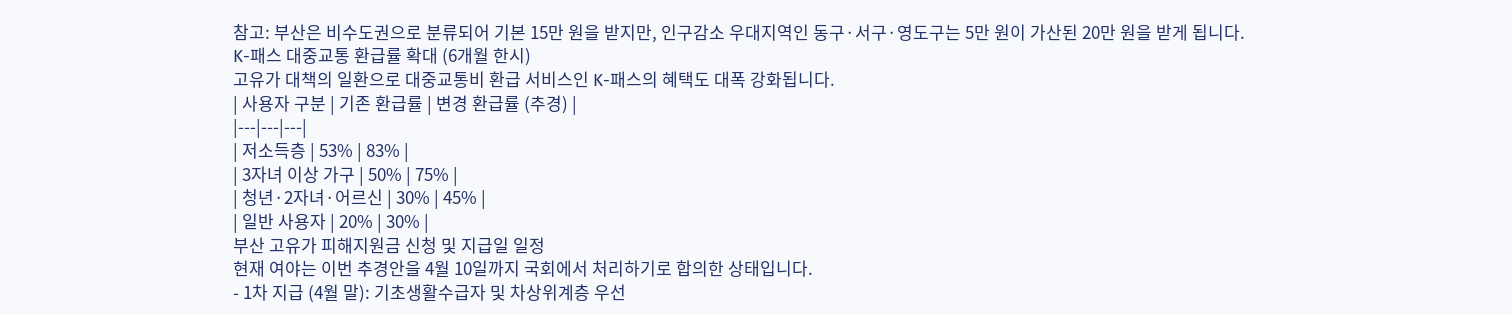참고: 부산은 비수도권으로 분류되어 기본 15만 원을 받지만, 인구감소 우대지역인 동구·서구·영도구는 5만 원이 가산된 20만 원을 받게 됩니다.
K-패스 대중교통 환급률 확대 (6개월 한시)
고유가 대책의 일환으로 대중교통비 환급 서비스인 K-패스의 혜택도 대폭 강화됩니다.
| 사용자 구분 | 기존 환급률 | 변경 환급률 (추경) |
|---|---|---|
| 저소득층 | 53% | 83% |
| 3자녀 이상 가구 | 50% | 75% |
| 청년·2자녀·어르신 | 30% | 45% |
| 일반 사용자 | 20% | 30% |
부산 고유가 피해지원금 신청 및 지급일 일정
현재 여야는 이번 추경안을 4월 10일까지 국회에서 처리하기로 합의한 상태입니다.
- 1차 지급 (4월 말): 기초생활수급자 및 차상위계층 우선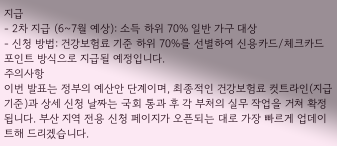지급
- 2차 지급 (6~7월 예상): 소득 하위 70% 일반 가구 대상
- 신청 방법: 건강보험료 기준 하위 70%를 선별하여 신용카드/체크카드 포인트 방식으로 지급될 예정입니다.
주의사항
이번 발표는 정부의 예산안 단계이며, 최종적인 건강보험료 컷트라인(지급 기준)과 상세 신청 날짜는 국회 통과 후 각 부처의 실무 작업을 거쳐 확정됩니다. 부산 지역 전용 신청 페이지가 오픈되는 대로 가장 빠르게 업데이트해 드리겠습니다.